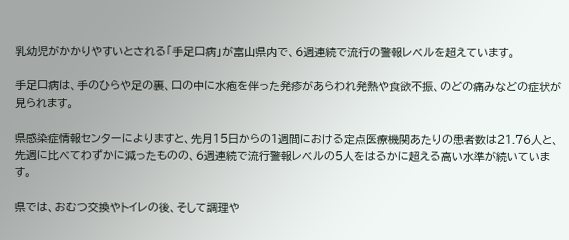乳幼児がかかりやすいとされる「手足口病」が富山県内で、6週連続で流行の警報レベルを超えています。

手足口病は、手のひらや足の裏、口の中に水疱を伴った発疹があらわれ発熱や食欲不振、のどの痛みなどの症状が見られます。

県感染症情報センターによりますと、先月15日からの1週間における定点医療機関あたりの患者数は21.76人と、先週に比べてわずかに減ったものの、6週連続で流行警報レベルの5人をはるかに超える高い水準が続いています。

県では、おむつ交換やトイレの後、そして調理や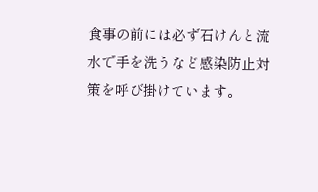食事の前には必ず石けんと流水で手を洗うなど感染防止対策を呼び掛けています。